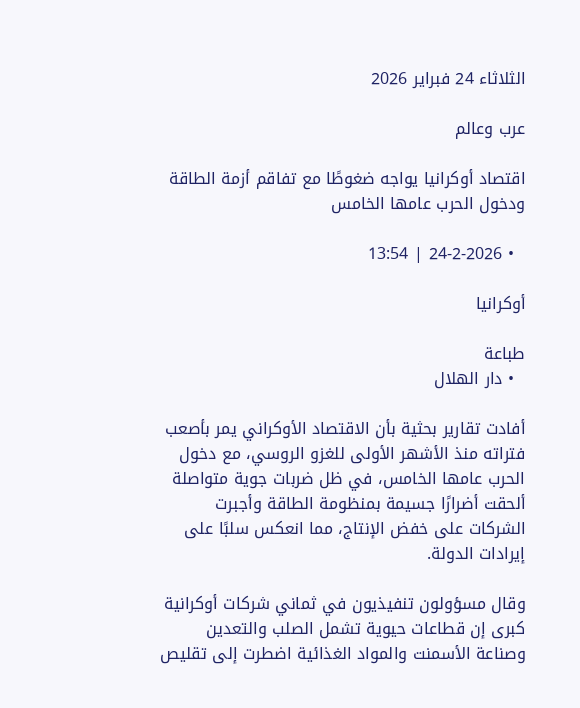الثلاثاء 24 فبراير 2026

عرب وعالم

اقتصاد أوكرانيا يواجه ضغوطًا مع تفاقم أزمة الطاقة ودخول الحرب عامها الخامس

  • 24-2-2026 | 13:54

أوكرانيا

طباعة
  • دار الهلال

أفادت تقارير بحثية بأن الاقتصاد الأوكراني يمر بأصعب فتراته منذ الأشهر الأولى للغزو الروسي، مع دخول الحرب عامها الخامس، في ظل ضربات جوية متواصلة ألحقت أضرارًا جسيمة بمنظومة الطاقة وأجبرت الشركات على خفض الإنتاج، مما انعكس سلبًا على إيرادات الدولة.

وقال مسؤولون تنفيذيون في ثماني شركات أوكرانية كبرى إن قطاعات حيوية تشمل الصلب والتعدين وصناعة الأسمنت والمواد الغذائية اضطرت إلى تقليص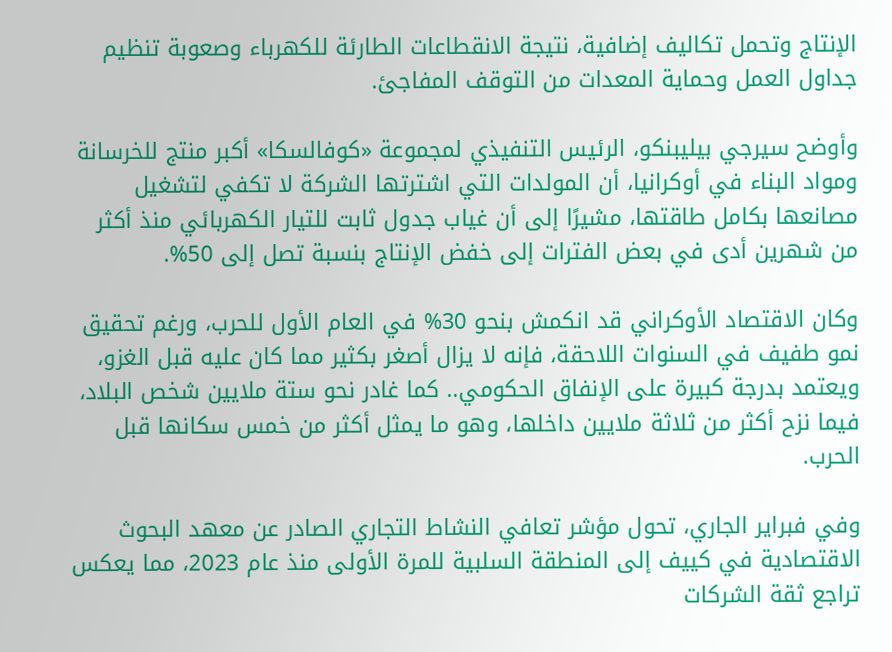الإنتاج وتحمل تكاليف إضافية، نتيجة الانقطاعات الطارئة للكهرباء وصعوبة تنظيم جداول العمل وحماية المعدات من التوقف المفاجئ.

وأوضح سيرجي بيليبنكو، الرئيس التنفيذي لمجموعة «كوفالسكا» أكبر منتج للخرسانة ومواد البناء في أوكرانيا، أن المولدات التي اشترتها الشركة لا تكفي لتشغيل مصانعها بكامل طاقتها، مشيرًا إلى أن غياب جدول ثابت للتيار الكهربائي منذ أكثر من شهرين أدى في بعض الفترات إلى خفض الإنتاج بنسبة تصل إلى 50%.

وكان الاقتصاد الأوكراني قد انكمش بنحو 30% في العام الأول للحرب، ورغم تحقيق نمو طفيف في السنوات اللاحقة، فإنه لا يزال أصغر بكثير مما كان عليه قبل الغزو، ويعتمد بدرجة كبيرة على الإنفاق الحكومي.. كما غادر نحو ستة ملايين شخص البلاد، فيما نزح أكثر من ثلاثة ملايين داخلها، وهو ما يمثل أكثر من خمس سكانها قبل الحرب.

وفي فبراير الجاري، تحول مؤشر تعافي النشاط التجاري الصادر عن معهد البحوث الاقتصادية في كييف إلى المنطقة السلبية للمرة الأولى منذ عام 2023، مما يعكس تراجع ثقة الشركات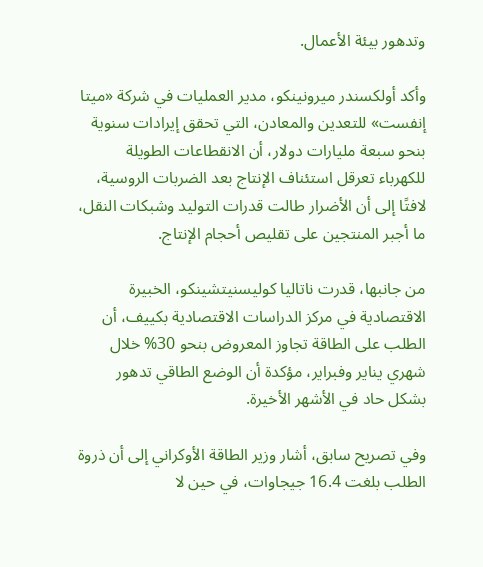وتدهور بيئة الأعمال.

وأكد أولكسندر ميرونينكو، مدير العمليات في شركة «ميتا إنفست» للتعدين والمعادن، التي تحقق إيرادات سنوية بنحو سبعة مليارات دولار، أن الانقطاعات الطويلة للكهرباء تعرقل استئناف الإنتاج بعد الضربات الروسية، لافتًا إلى أن الأضرار طالت قدرات التوليد وشبكات النقل، ما أجبر المنتجين على تقليص أحجام الإنتاج.

من جانبها، قدرت ناتاليا كوليسنيتشينكو، الخبيرة الاقتصادية في مركز الدراسات الاقتصادية بكييف، أن الطلب على الطاقة تجاوز المعروض بنحو 30% خلال شهري يناير وفبراير، مؤكدة أن الوضع الطاقي تدهور بشكل حاد في الأشهر الأخيرة.

وفي تصريح سابق، أشار وزير الطاقة الأوكراني إلى أن ذروة الطلب بلغت 16.4 جيجاوات، في حين لا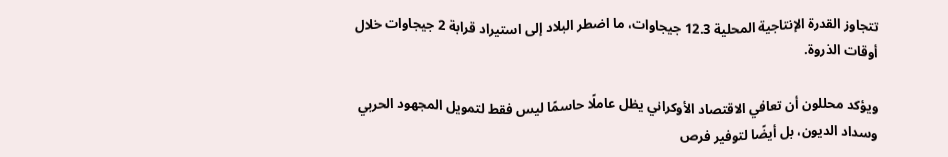تتجاوز القدرة الإنتاجية المحلية 12.3 جيجاوات، ما اضطر البلاد إلى استيراد قرابة 2 جيجاوات خلال أوقات الذروة.

ويؤكد محللون أن تعافي الاقتصاد الأوكراني يظل عاملًا حاسمًا ليس فقط لتمويل المجهود الحربي وسداد الديون، بل أيضًا لتوفير فرص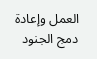العمل وإعادة دمج الجنود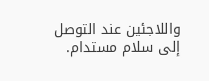واللاجئين عند التوصل إلى سلام مستدام.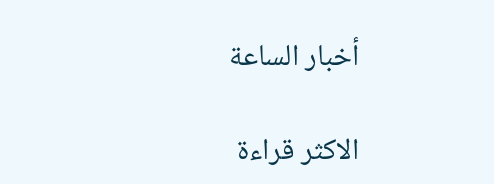أخبار الساعة

الاكثر قراءة